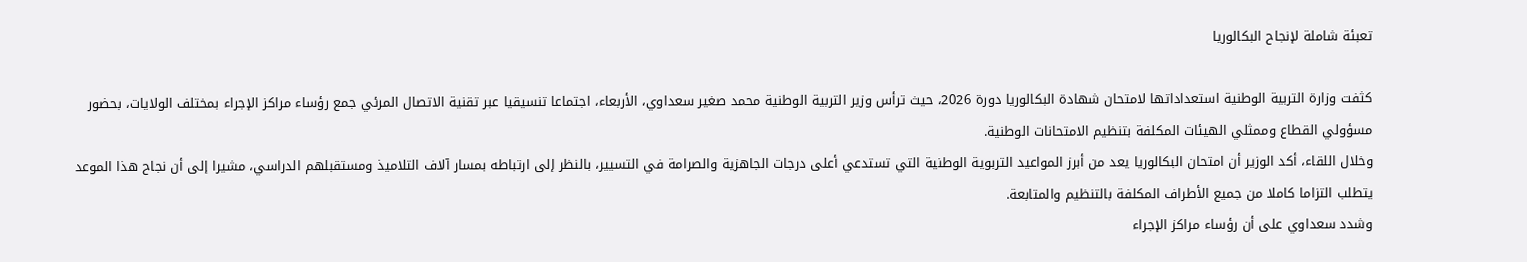تعبئة شاملة لإنجاح البكالوريا

كثفت وزارة التربية الوطنية استعداداتها لامتحان شهادة البكالوريا دورة 2026، حيث ترأس وزير التربية الوطنية محمد صغير سعداوي، الأربعاء، اجتماعا تنسيقيا عبر تقنية الاتصال المرئي جمع رؤساء مراكز الإجراء بمختلف الولايات، بحضور مسؤولي القطاع وممثلي الهيئات المكلفة بتنظيم الامتحانات الوطنية.
وخلال اللقاء، أكد الوزير أن امتحان البكالوريا يعد من أبرز المواعيد التربوية الوطنية التي تستدعي أعلى درجات الجاهزية والصرامة في التسيير، بالنظر إلى ارتباطه بمسار آلاف التلاميذ ومستقبلهم الدراسي، مشيرا إلى أن نجاح هذا الموعد يتطلب التزاما كاملا من جميع الأطراف المكلفة بالتنظيم والمتابعة.
وشدد سعداوي على أن رؤساء مراكز الإجراء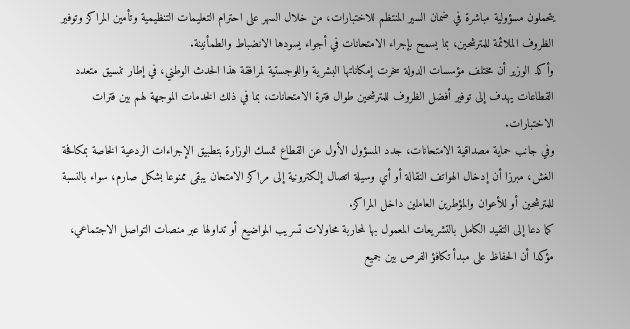يتحملون مسؤولية مباشرة في ضمان السير المنتظم للاختبارات، من خلال السهر على احترام التعليمات التنظيمية وتأمين المراكز وتوفير الظروف الملائمة للمترشحين، بما يسمح بإجراء الامتحانات في أجواء يسودها الانضباط والطمأنينة.
وأكد الوزير أن مختلف مؤسسات الدولة سخرت إمكاناتها البشرية واللوجستية لمرافقة هذا الحدث الوطني، في إطار تنسيق متعدد القطاعات يهدف إلى توفير أفضل الظروف للمترشحين طوال فترة الامتحانات، بما في ذلك الخدمات الموجهة لهم بين فترات الاختبارات.
وفي جانب حماية مصداقية الامتحانات، جدد المسؤول الأول عن القطاع تمسك الوزارة بتطبيق الإجراءات الردعية الخاصة بمكافحة الغش، مبرزا أن إدخال الهواتف النقالة أو أي وسيلة اتصال إلكترونية إلى مراكز الامتحان يبقى ممنوعا بشكل صارم، سواء بالنسبة للمترشحين أو للأعوان والمؤطرين العاملين داخل المراكز.
كما دعا إلى التقيد الكامل بالتشريعات المعمول بها لمحاربة محاولات تسريب المواضيع أو تداولها عبر منصات التواصل الاجتماعي، مؤكدا أن الحفاظ على مبدأ تكافؤ الفرص بين جميع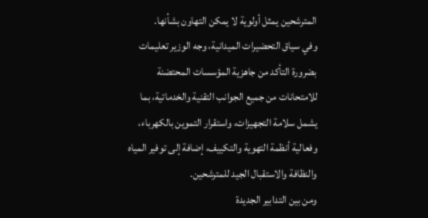المترشحين يمثل أولوية لا يمكن التهاون بشأنها.
وفي سياق التحضيرات الميدانية، وجه الوزير تعليمات بضرورة التأكد من جاهزية المؤسسات المحتضنة للامتحانات من جميع الجوانب التقنية والخدماتية، بما يشمل سلامة التجهيزات، واستقرار التموين بالكهرباء، وفعالية أنظمة التهوية والتكييف، إضافة إلى توفير المياه والنظافة والاستقبال الجيد للمترشحين.
ومن بين التدابير الجديدة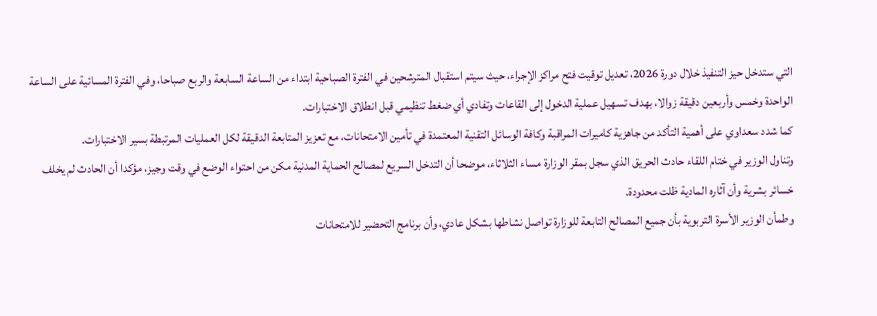التي ستدخل حيز التنفيذ خلال دورة 2026، تعديل توقيت فتح مراكز الإجراء، حيث سيتم استقبال المترشحين في الفترة الصباحية ابتداء من الساعة السابعة والربع صباحا، وفي الفترة المسائية على الساعة الواحدة وخمس وأربعين دقيقة زوالا، بهدف تسهيل عملية الدخول إلى القاعات وتفادي أي ضغط تنظيمي قبل انطلاق الاختبارات.
كما شدد سعداوي على أهمية التأكد من جاهزية كاميرات المراقبة وكافة الوسائل التقنية المعتمدة في تأمين الامتحانات، مع تعزيز المتابعة الدقيقة لكل العمليات المرتبطة بسير الاختبارات.
وتناول الوزير في ختام اللقاء حادث الحريق الذي سجل بمقر الوزارة مساء الثلاثاء، موضحا أن التدخل السريع لمصالح الحماية المدنية مكن من احتواء الوضع في وقت وجيز، مؤكدا أن الحادث لم يخلف خسائر بشرية وأن آثاره المادية ظلت محدودة.
وطمأن الوزير الأسرة التربوية بأن جميع المصالح التابعة للوزارة تواصل نشاطها بشكل عادي، وأن برنامج التحضير للامتحانات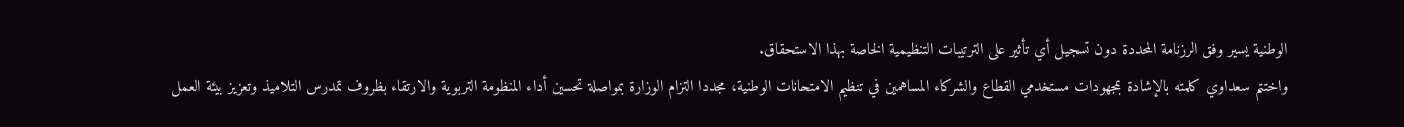الوطنية يسير وفق الرزنامة المحددة دون تسجيل أي تأثير على الترتيبات التنظيمية الخاصة بهذا الاستحقاق.
واختتم سعداوي كلمته بالإشادة بمجهودات مستخدمي القطاع والشركاء المساهمين في تنظيم الامتحانات الوطنية، مجددا التزام الوزارة بمواصلة تحسين أداء المنظومة التربوية والارتقاء بظروف تمدرس التلاميذ وتعزيز بيئة العمل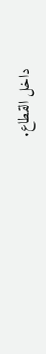داخل القطاع.